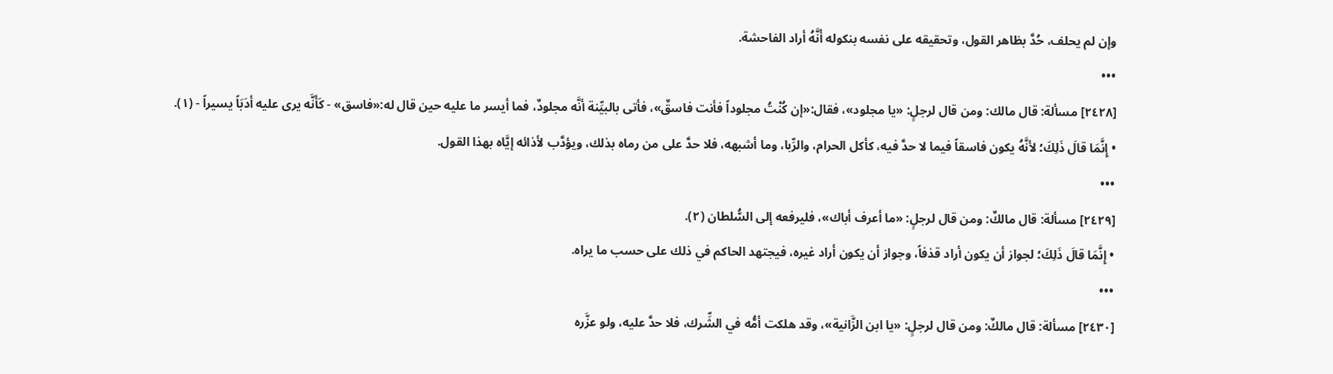وإن لم يحلف، حُدَّ بظاهر القول، وتحقيقه على نفسه بنكوله أَنَّهُ أراد الفاحشة.
•••
[٢٤٢٨] مسألة: قال مالك: ومن قال لرجلٍ: «يا مجلود»، فقال:«إن كُنْتُ مجلوداً فأنت فاسقٌ»، فأتى بالبيِّنة أنَّه مجلودٌ، فما أيسر ما عليه حين قال له:«فاسق» - كَأَنَّه يرى عليه أدَبَاً يسيراً - (١).
• إِنَّمَا قالَ ذَلِكَ؛ لأنَّهُ يكون فاسقاً فيما لا حدَّ فيه، كأكل الحرام، والرِّبا، وما أشبهه، فلا حدَّ على من رماه بذلك، ويؤدَّب لأذائه إيَّاه بهذا القول.
•••
[٢٤٢٩] مسألة: قال مالكٌ: ومن قال لرجلٍ: «ما أعرف أباك»، فليرفعه إلى السُّلطان (٢).
• إِنَّمَا قالَ ذَلِكَ؛ لجواز أن يكون أراد قذفاً، وجواز أن يكون أراد غيره، فيجتهد الحاكم في ذلك على حسب ما يراه.
•••
[٢٤٣٠] مسألة: قال مالكٌ: ومن قال لرجلٍ: «يا ابن الزَّانية»، وقد هلكت أمُّه في الشِّرك، فلا حدَّ عليه، ولو عزَّره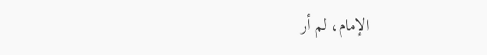الإمام، لم أر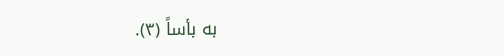به بأساً (٣).